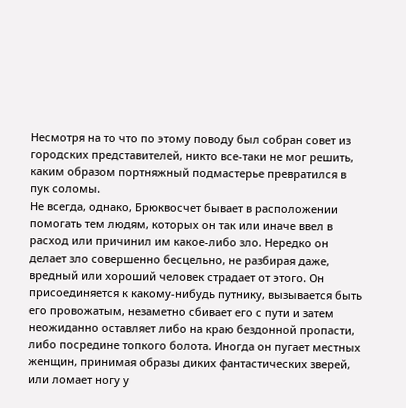Несмотря на то что по этому поводу был собран совет из городских представителей, никто все-таки не мог решить, каким образом портняжный подмастерье превратился в пук соломы.
Не всегда, однако, Брюквосчет бывает в расположении помогать тем людям, которых он так или иначе ввел в расход или причинил им какое-либо зло. Нередко он делает зло совершенно бесцельно, не разбирая даже, вредный или хороший человек страдает от этого. Он присоединяется к какому-нибудь путнику, вызывается быть его провожатым, незаметно сбивает его с пути и затем неожиданно оставляет либо на краю бездонной пропасти, либо посредине топкого болота. Иногда он пугает местных женщин, принимая образы диких фантастических зверей, или ломает ногу у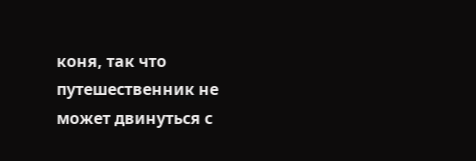коня, так что путешественник не может двинуться с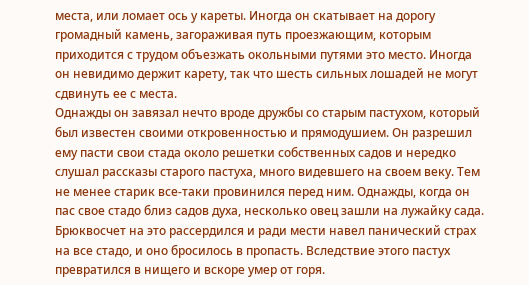места, или ломает ось у кареты. Иногда он скатывает на дорогу громадный камень, загораживая путь проезжающим, которым приходится с трудом объезжать окольными путями это место. Иногда он невидимо держит карету, так что шесть сильных лошадей не могут сдвинуть ее с места.
Однажды он завязал нечто вроде дружбы со старым пастухом, который был известен своими откровенностью и прямодушием. Он разрешил ему пасти свои стада около решетки собственных садов и нередко слушал рассказы старого пастуха, много видевшего на своем веку. Тем не менее старик все-таки провинился перед ним. Однажды, когда он пас свое стадо близ садов духа, несколько овец зашли на лужайку сада. Брюквосчет на это рассердился и ради мести навел панический страх на все стадо, и оно бросилось в пропасть. Вследствие этого пастух превратился в нищего и вскоре умер от горя.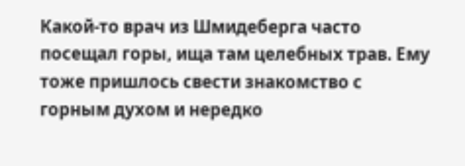Какой-то врач из Шмидеберга часто посещал горы, ища там целебных трав. Ему тоже пришлось свести знакомство с горным духом и нередко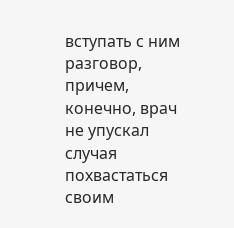вступать с ним разговор, причем, конечно, врач не упускал случая похвастаться своим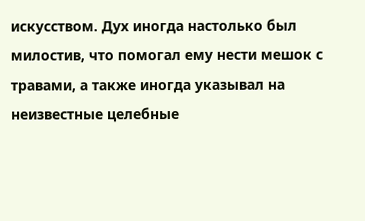искусством. Дух иногда настолько был милостив, что помогал ему нести мешок с травами, а также иногда указывал на неизвестные целебные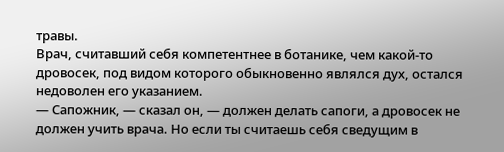травы.
Врач, считавший себя компетентнее в ботанике, чем какой-то дровосек, под видом которого обыкновенно являлся дух, остался недоволен его указанием.
— Сапожник, — сказал он, — должен делать сапоги, а дровосек не должен учить врача. Но если ты считаешь себя сведущим в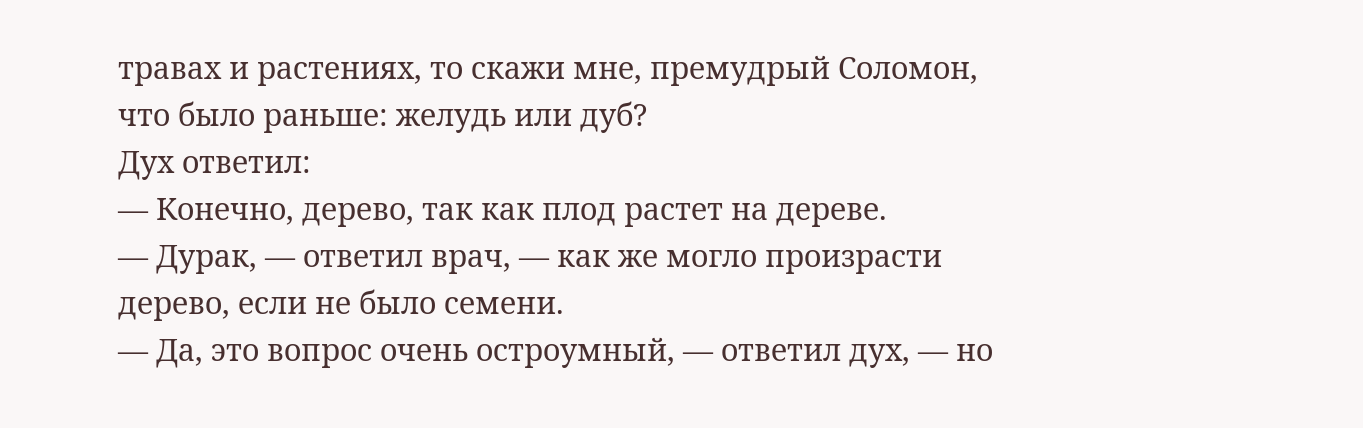травах и растениях, то скажи мне, премудрый Соломон, что было раньше: желудь или дуб?
Дух ответил:
— Конечно, дерево, так как плод растет на дереве.
— Дурак, — ответил врач, — как же могло произрасти дерево, если не было семени.
— Да, это вопрос очень остроумный, — ответил дух, — но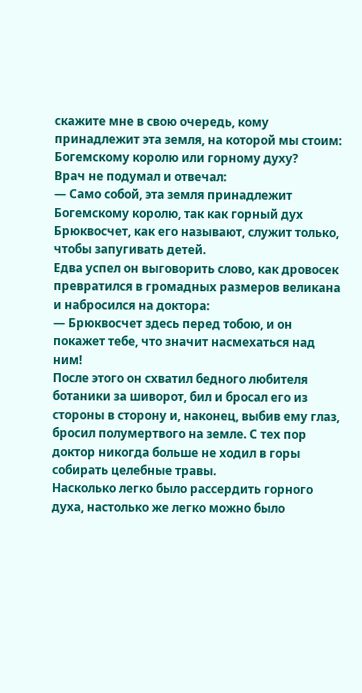скажите мне в свою очередь, кому принадлежит эта земля, на которой мы стоим: Богемскому королю или горному духу?
Врач не подумал и отвечал:
— Само собой, эта земля принадлежит Богемскому королю, так как горный дух Брюквосчет, как его называют, служит только, чтобы запугивать детей.
Едва успел он выговорить слово, как дровосек превратился в громадных размеров великана и набросился на доктора:
— Брюквосчет здесь перед тобою, и он покажет тебе, что значит насмехаться над ним!
После этого он схватил бедного любителя ботаники за шиворот, бил и бросал его из стороны в сторону и, наконец, выбив ему глаз, бросил полумертвого на земле. С тех пор доктор никогда больше не ходил в горы собирать целебные травы.
Насколько легко было рассердить горного духа, настолько же легко можно было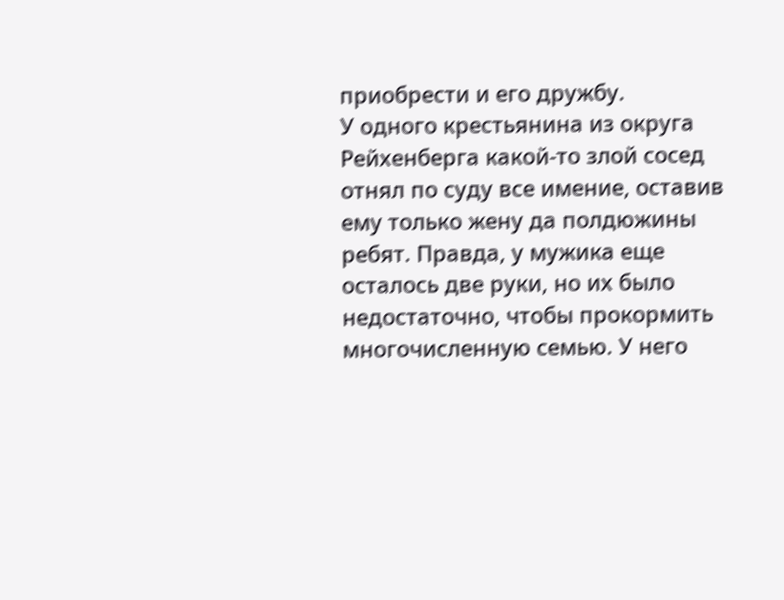приобрести и его дружбу.
У одного крестьянина из округа Рейхенберга какой-то злой сосед отнял по суду все имение, оставив ему только жену да полдюжины ребят. Правда, у мужика еще осталось две руки, но их было недостаточно, чтобы прокормить многочисленную семью. У него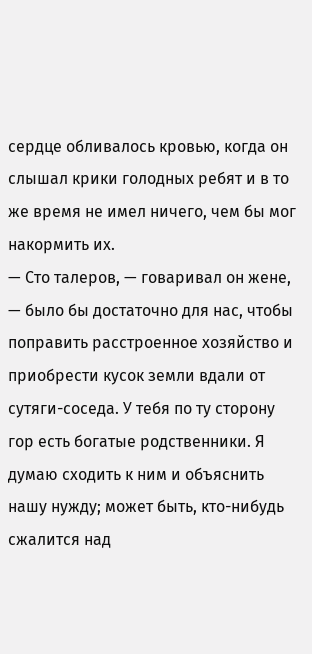сердце обливалось кровью, когда он слышал крики голодных ребят и в то же время не имел ничего, чем бы мог накормить их.
— Сто талеров, — говаривал он жене, — было бы достаточно для нас, чтобы поправить расстроенное хозяйство и приобрести кусок земли вдали от сутяги-соседа. У тебя по ту сторону гор есть богатые родственники. Я думаю сходить к ним и объяснить нашу нужду; может быть, кто-нибудь сжалится над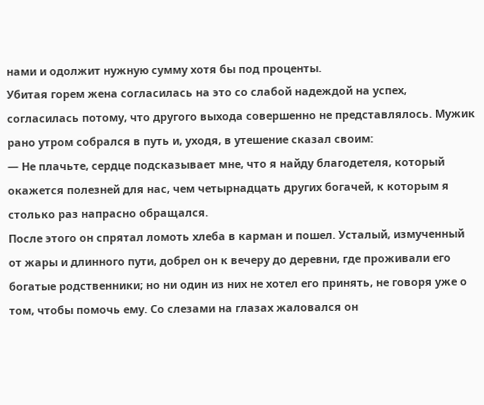нами и одолжит нужную сумму хотя бы под проценты.
Убитая горем жена согласилась на это со слабой надеждой на успех, согласилась потому, что другого выхода совершенно не представлялось. Мужик рано утром собрался в путь и, уходя, в утешение сказал своим:
— Не плачьте, сердце подсказывает мне, что я найду благодетеля, который окажется полезней для нас, чем четырнадцать других богачей, к которым я столько раз напрасно обращался.
После этого он спрятал ломоть хлеба в карман и пошел. Усталый, измученный от жары и длинного пути, добрел он к вечеру до деревни, где проживали его богатые родственники; но ни один из них не хотел его принять, не говоря уже о том, чтобы помочь ему. Со слезами на глазах жаловался он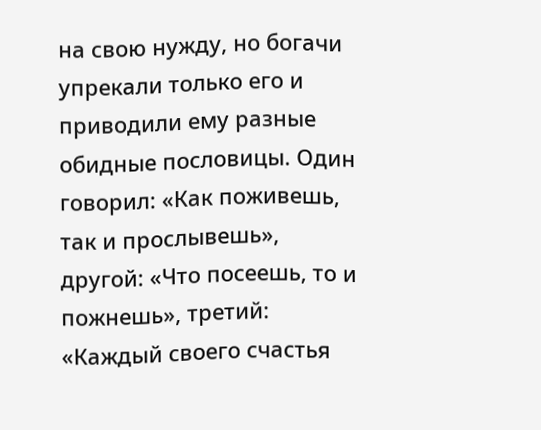на свою нужду, но богачи упрекали только его и приводили ему разные обидные пословицы. Один говорил: «Как поживешь, так и прослывешь», другой: «Что посеешь, то и пожнешь», третий: «Каждый своего счастья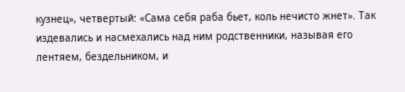кузнец», четвертый: «Сама себя раба бьет, коль нечисто жнет». Так издевались и насмехались над ним родственники, называя его лентяем, бездельником, и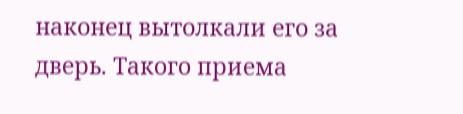наконец вытолкали его за дверь. Такого приема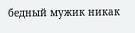бедный мужик никак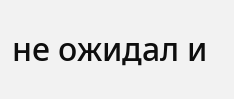не ожидал и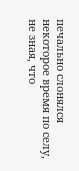печально слонялся некоторое время по селу, не зная, что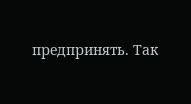предпринять. Так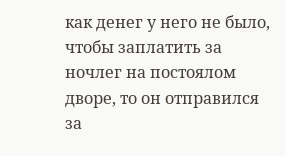как денег у него не было, чтобы заплатить за ночлег на постоялом дворе, то он отправился за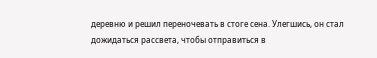деревню и решил переночевать в стоге сена. Улегшись, он стал дожидаться рассвета, чтобы отправиться в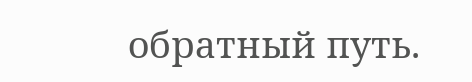обратный путь.